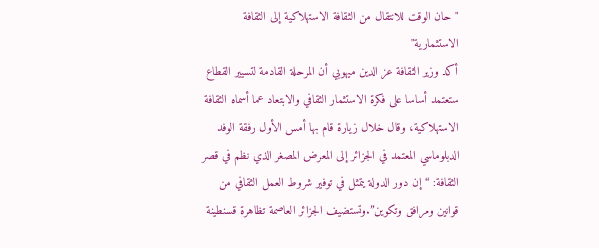"حان الوقت للانتقال من الثقافة الاستهلاكية إلى الثقافة الاستثمارية"
أكد وزير الثقافة عز الدين ميهوبي أن المرحلة القادمة لتسيير القطاع ستعتمد أساسا على فكرة الاستثمار الثقافي والابتعاد عما أسماه الثقافة الاستهلاكية، وقال خلال زيارة قام بها أمس الأول رفقة الوفد الدبلوماسي المعتمد في الجزائر إلى المعرض المصغر الذي نظم في قصر الثقافة: “إن دور الدولة يتمثل في توفير شروط العمل الثقافي من قوانين ومرافق وتكوين”.وتستضيف الجزائر العاصمة تظاهرة قسنطينة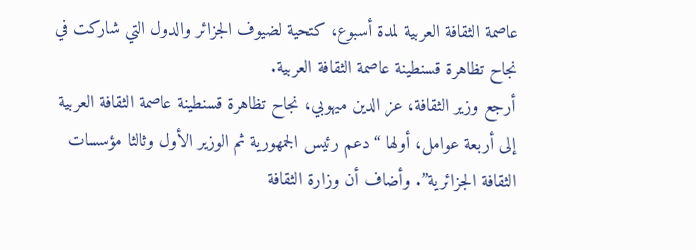عاصمة الثقافة العربية لمدة أسبوع، كتحية لضيوف الجزائر والدول التي شاركت في نجاح تظاهرة قسنطينة عاصمة الثقافة العربية.
أرجع وزير الثقافة، عز الدين ميهوبي، نجاح تظاهرة قسنطينة عاصمة الثقافة العربية إلى أربعة عوامل، أولها “دعم رئيس الجمهورية ثم الوزير الأول وثالثا مؤسسات الثقافة الجزائرية”. وأضاف أن وزارة الثقافة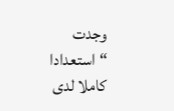وجدت “استعدادا كاملا لدى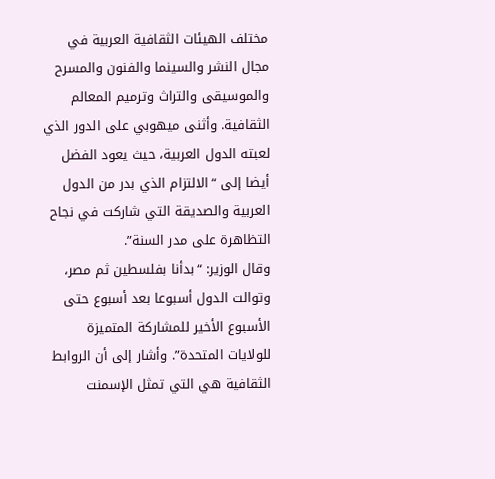مختلف الهيئات الثقافية العربية في مجال النشر والسينما والفنون والمسرح والموسيقى والتراث وترميم المعالم الثقافية. وأثنى ميهوبي على الدور الذي لعبته الدول العربية، حيث يعود الفضل أيضا إلى “الالتزام الذي بدر من الدول العربية والصديقة التي شاركت في نجاح التظاهرة على مدر السنة”.
وقال الوزير: “بدأنا بفلسطين ثم مصر، وتوالت الدول أسبوعا بعد أسبوع حتى الأسبوع الأخير للمشاركة المتميزة للولايات المتحدة”. وأشار إلى أن الروابط الثقافية هي التي تمثل الإسمنت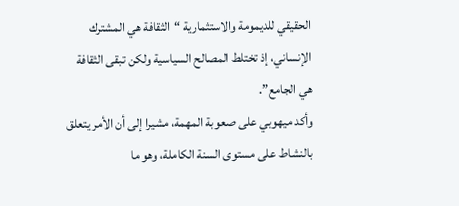الحقيقي للديمومة والاستثمارية “الثقافة هي المشترك الإنساني، إذ تختلط المصالح السياسية ولكن تبقى الثقافة هي الجامع”.
وأكد ميهوبي على صعوبة المهمة، مشيرا إلى أن الأمر يتعلق بالنشاط على مستوى السنة الكاملة، وهو ما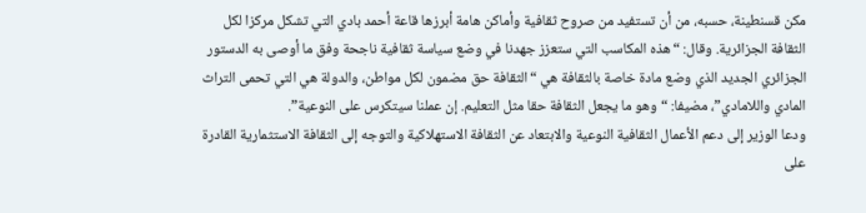مكن قسنطينة، حسبه، من أن تستفيد من صروح ثقافية وأماكن هامة أبرزها قاعة أحمد بادي التي تشكل مركزا لكل الثقافة الجزائرية. وقال: “هذه المكاسب التي ستعزز جهدنا في وضع سياسة ثقافية ناجحة وفق ما أوصى به الدستور الجزائري الجديد الذي وضع مادة خاصة بالثقافة هي “الثقافة حق مضمون لكل مواطن، والدولة هي التي تحمى التراث المادي واللامادي”، مضيفا: “وهو ما يجعل الثقافة حقا مثل التعليم. إن عملنا سيتكرس على النوعية”.
ودعا الوزير إلى دعم الأعمال الثقافية النوعية والابتعاد عن الثقافة الاستهلاكية والتوجه إلى الثقافة الاستثمارية القادرة على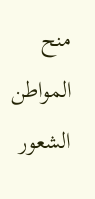منح المواطن الشعور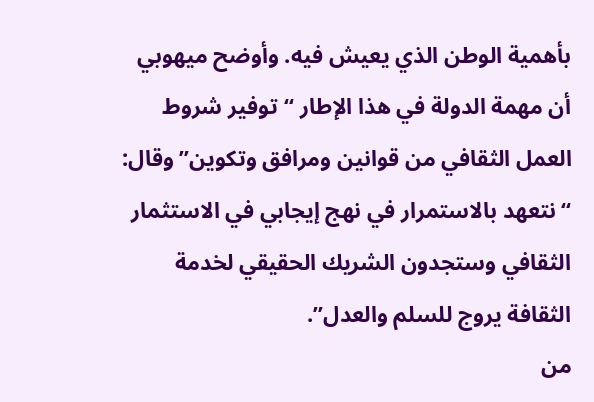بأهمية الوطن الذي يعيش فيه. وأوضح ميهوبي أن مهمة الدولة في هذا الإطار “توفير شروط العمل الثقافي من قوانين ومرافق وتكوين” وقال: “نتعهد بالاستمرار في نهج إيجابي في الاستثمار الثقافي وستجدون الشريك الحقيقي لخدمة الثقافة يروج للسلم والعدل”.
من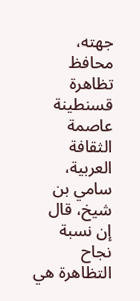جهته، محافظ تظاهرة قسنطينة عاصمة الثقافة العربية، سامي بن شيخ، قال إن نسبة نجاح التظاهرة هي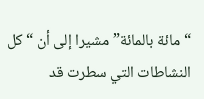“مائة بالمائة” مشيرا إلى أن “كل النشاطات التي سطرت قد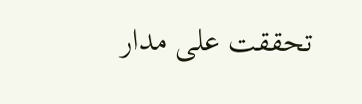تحققت على مدار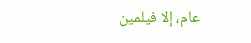عام، إلا فيلمين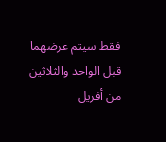فقط سيتم عرضهما قبل الواحد والثلاثين من أفريل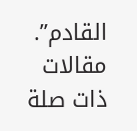القادم”.
مقالات ذات صلة